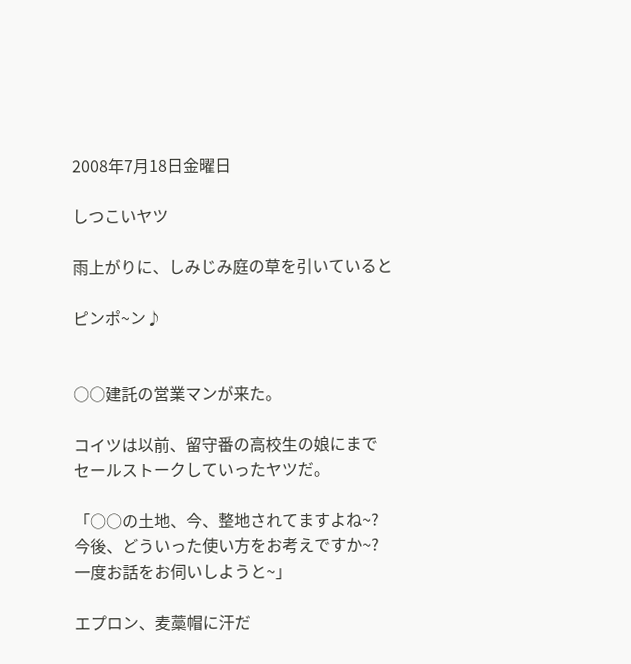2008年7月18日金曜日

しつこいヤツ

雨上がりに、しみじみ庭の草を引いていると

ピンポ~ン♪


○○建託の営業マンが来た。

コイツは以前、留守番の高校生の娘にまで
セールストークしていったヤツだ。

「○○の土地、今、整地されてますよね~?
今後、どういった使い方をお考えですか~?
一度お話をお伺いしようと~」

エプロン、麦藁帽に汗だ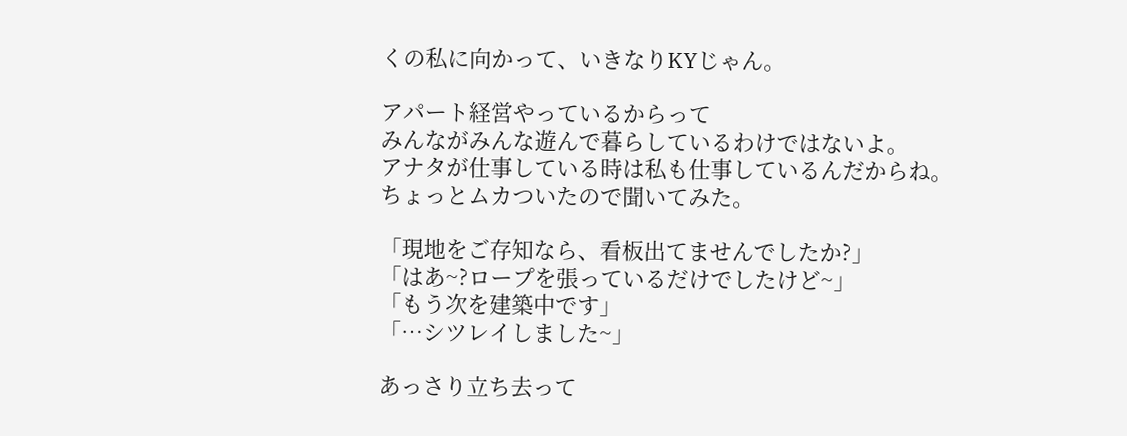くの私に向かって、いきなりKYじゃん。

アパート経営やっているからって
みんながみんな遊んで暮らしているわけではないよ。
アナタが仕事している時は私も仕事しているんだからね。
ちょっとムカついたので聞いてみた。

「現地をご存知なら、看板出てませんでしたか?」
「はあ~?ロープを張っているだけでしたけど~」
「もう次を建築中です」
「…シツレイしました~」

あっさり立ち去って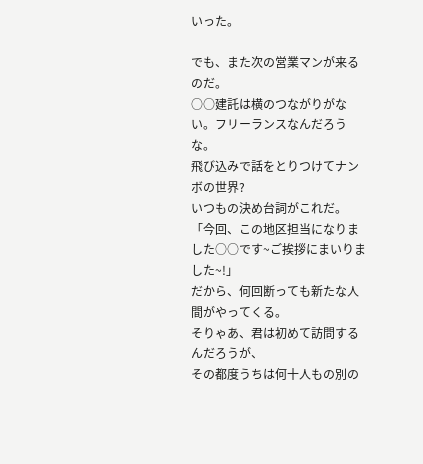いった。

でも、また次の営業マンが来るのだ。
○○建託は横のつながりがない。フリーランスなんだろうな。
飛び込みで話をとりつけてナンボの世界?
いつもの決め台詞がこれだ。
「今回、この地区担当になりました○○です~ご挨拶にまいりました~!」
だから、何回断っても新たな人間がやってくる。
そりゃあ、君は初めて訪問するんだろうが、
その都度うちは何十人もの別の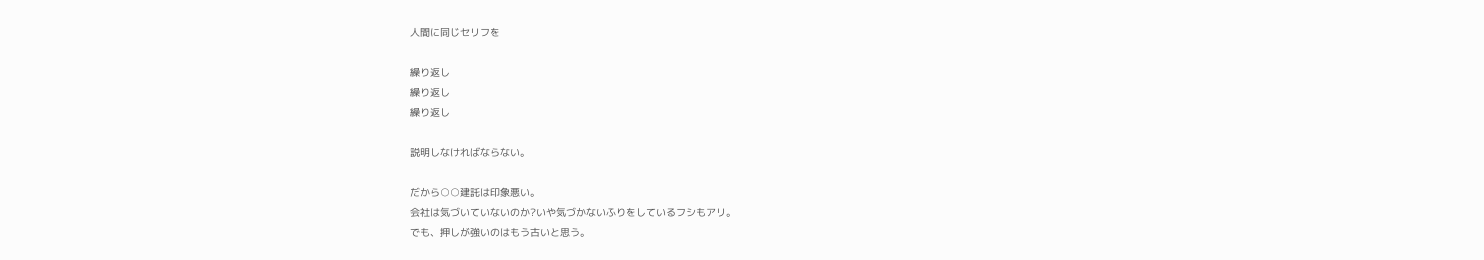人間に同じセリフを

繰り返し
繰り返し
繰り返し

説明しなければならない。

だから○○建託は印象悪い。
会社は気づいていないのか?いや気づかないふりをしているフシもアリ。
でも、押しが強いのはもう古いと思う。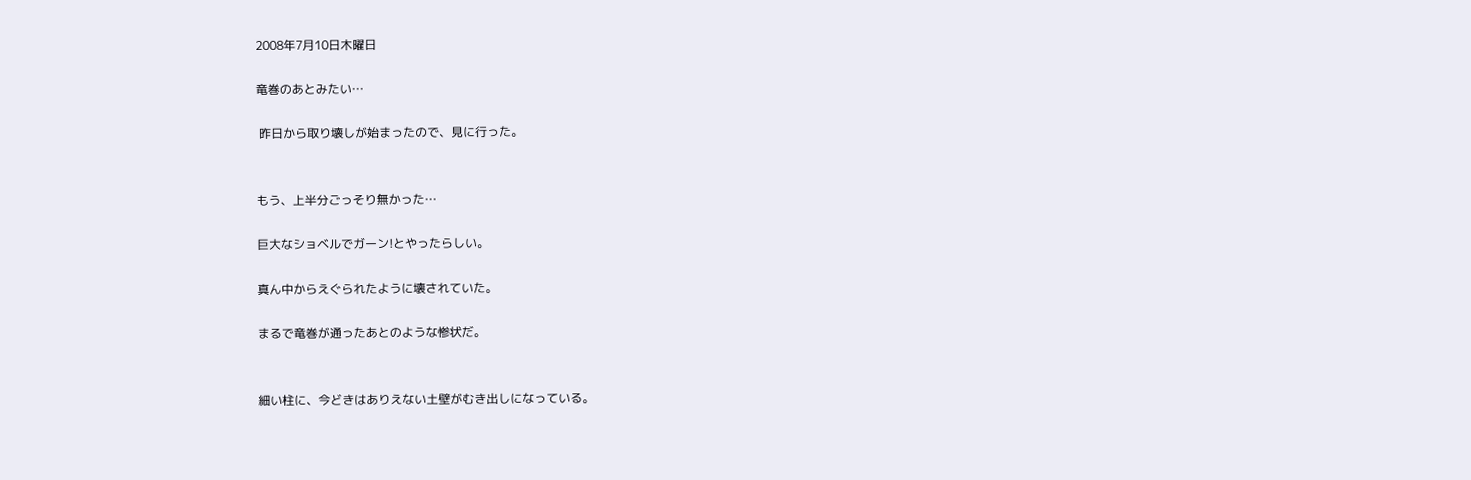2008年7月10日木曜日

竜巻のあとみたい…

 昨日から取り壊しが始まったので、見に行った。


もう、上半分ごっそり無かった…

巨大なショベルでガーン!とやったらしい。

真ん中からえぐられたように壊されていた。

まるで竜巻が通ったあとのような惨状だ。


細い柱に、今どきはありえない土壁がむき出しになっている。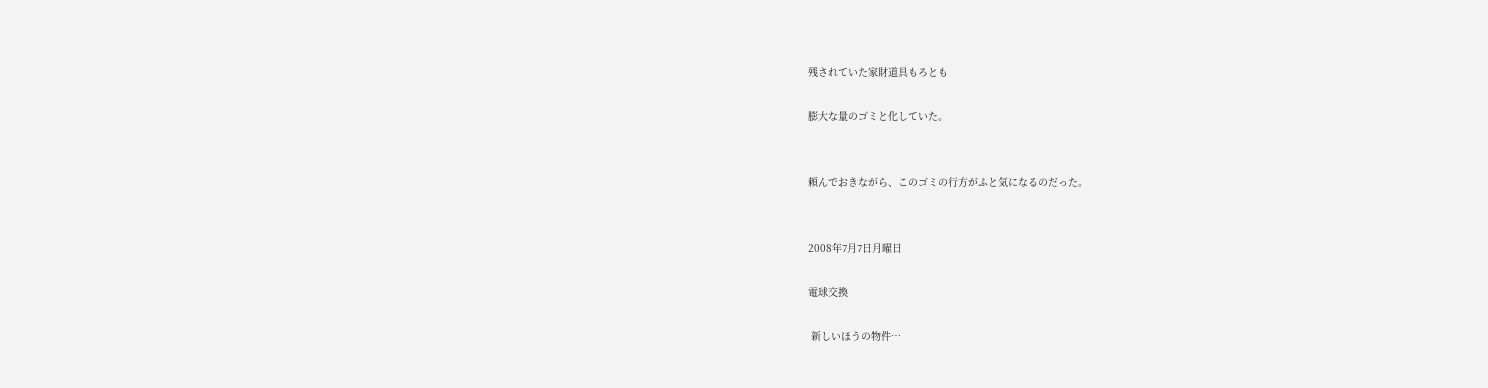残されていた家財道具もろとも

膨大な量のゴミと化していた。


頼んでおきながら、このゴミの行方がふと気になるのだった。


2008年7月7日月曜日

電球交換

 新しいほうの物件…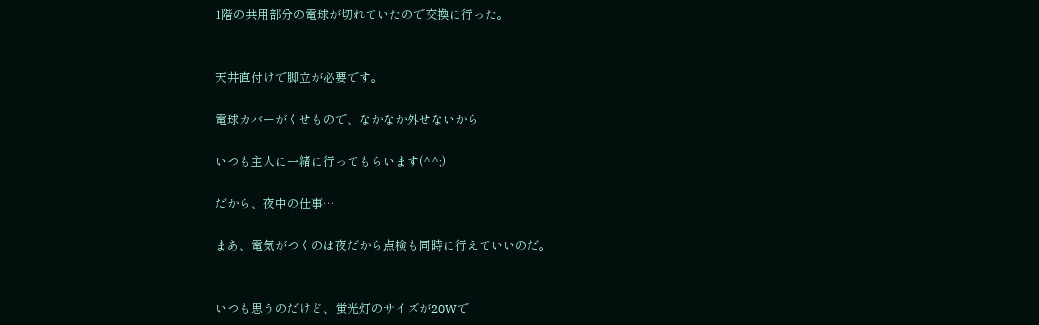1階の共用部分の電球が切れていたので交換に行った。


天井直付けで脚立が必要です。

電球カバーがくせもので、なかなか外せないから

いつも主人に一緒に行ってもらいます(^^;)

だから、夜中の仕事…

まあ、電気がつくのは夜だから点検も同時に行えていいのだ。


いつも思うのだけど、蛍光灯のサイズが20Wで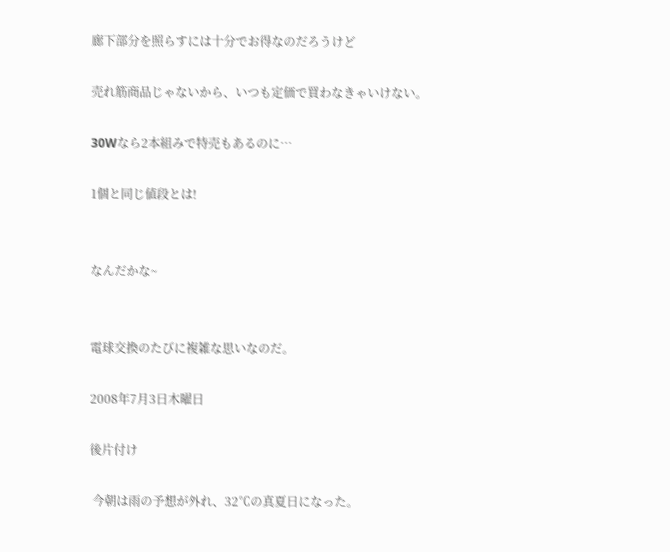廊下部分を照らすには十分でお得なのだろうけど

売れ筋商品じゃないから、いつも定価で買わなきゃいけない。

30Wなら2本組みで特売もあるのに…

1個と同じ値段とは!


なんだかな~


電球交換のたびに複雑な思いなのだ。

2008年7月3日木曜日

後片付け

 今朝は雨の予想が外れ、32℃の真夏日になった。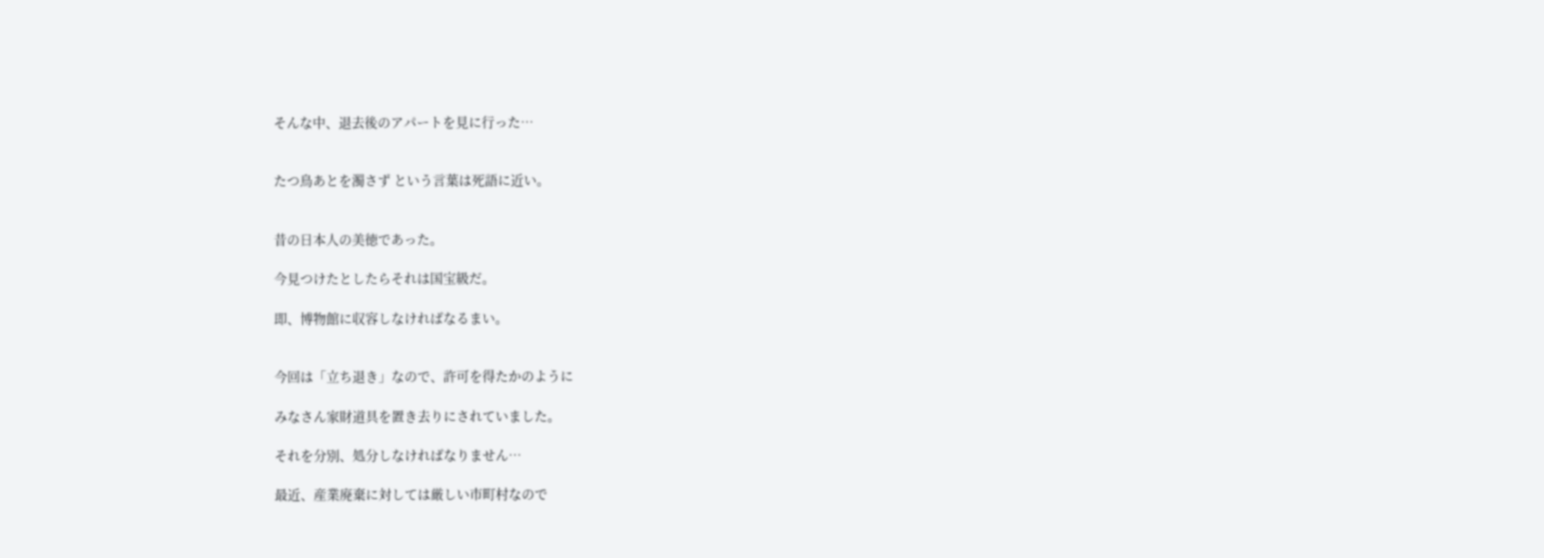そんな中、退去後のアパートを見に行った…


たつ鳥あとを濁さず という言葉は死語に近い。


昔の日本人の美徳であった。

今見つけたとしたらそれは国宝級だ。

即、博物館に収容しなければなるまい。


今回は「立ち退き」なので、許可を得たかのように

みなさん家財道具を置き去りにされていました。

それを分別、処分しなければなりません…

最近、産業廃棄に対しては厳しい市町村なので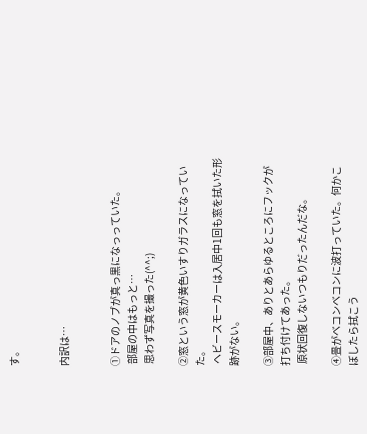す。


内訳は…


①ドアのノブが真っ黒になっっていた。
 部屋の中はもっと…
 思わず写真を撮った(^^;)

②窓という窓が黄色いすりガラスになっていた。
 ヘビースモーカーは入居中1回も窓を拭いた形跡がない。

③部屋中、ありとあらゆるところにフックが打ち付けてあった。
 原状回復しないつもりだったんだな。

④畳がべコンべコンに波打っていた。何かこぼしたら拭こう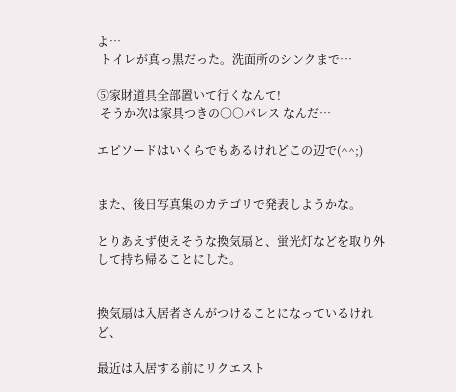よ…
 トイレが真っ黒だった。洗面所のシンクまで…

⑤家財道具全部置いて行くなんて!
 そうか次は家具つきの○○パレス なんだ…

エピソードはいくらでもあるけれどこの辺で(^^;)


また、後日写真集のカテゴリで発表しようかな。

とりあえず使えそうな換気扇と、蛍光灯などを取り外して持ち帰ることにした。


換気扇は入居者さんがつけることになっているけれど、

最近は入居する前にリクエスト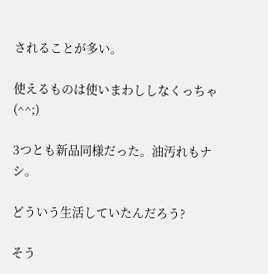されることが多い。

使えるものは使いまわししなくっちゃ(^^;)

3つとも新品同様だった。油汚れもナシ。

どういう生活していたんだろう?

そう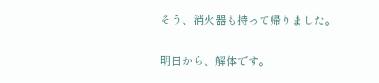そう、消火器も持って帰りました。

明日から、解体です。